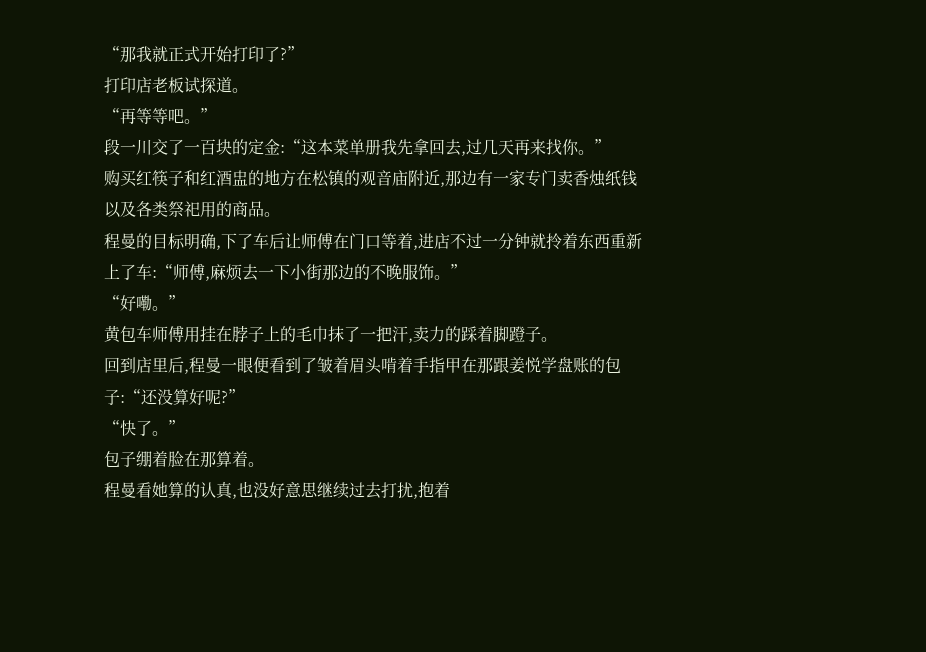“那我就正式开始打印了?”
打印店老板试探道。
“再等等吧。”
段一川交了一百块的定金:“这本菜单册我先拿回去,过几天再来找你。”
购买红筷子和红酒盅的地方在松镇的观音庙附近,那边有一家专门卖香烛纸钱以及各类祭祀用的商品。
程曼的目标明确,下了车后让师傅在门口等着,进店不过一分钟就拎着东西重新上了车:“师傅,麻烦去一下小街那边的不晚服饰。”
“好嘞。”
黄包车师傅用挂在脖子上的毛巾抹了一把汗,卖力的踩着脚蹬子。
回到店里后,程曼一眼便看到了皱着眉头啃着手指甲在那跟姜悦学盘账的包子:“还没算好呢?”
“快了。”
包子绷着脸在那算着。
程曼看她算的认真,也没好意思继续过去打扰,抱着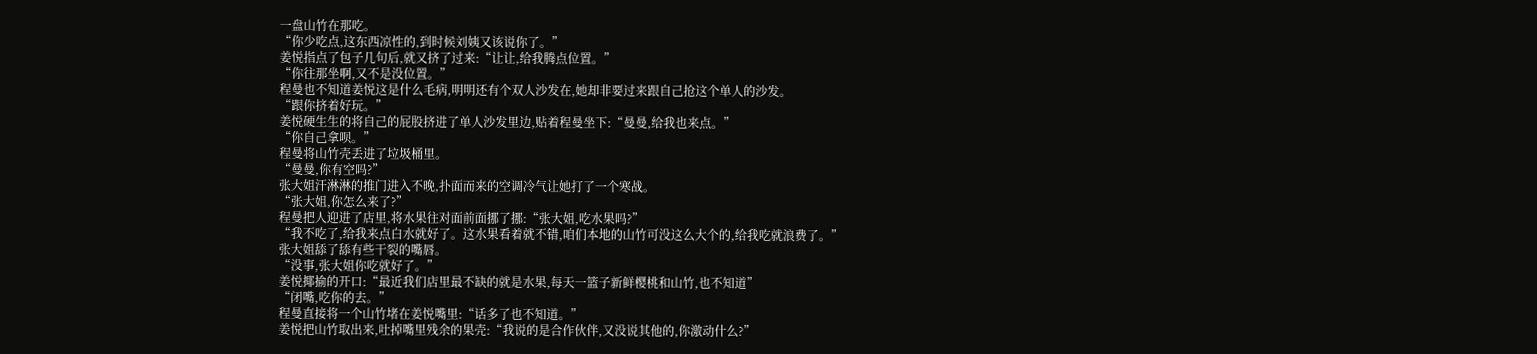一盘山竹在那吃。
“你少吃点,这东西凉性的,到时候刘姨又该说你了。”
姜悦指点了包子几句后,就又挤了过来:“让让,给我腾点位置。”
“你往那坐啊,又不是没位置。”
程曼也不知道姜悦这是什么毛病,明明还有个双人沙发在,她却非要过来跟自己抢这个单人的沙发。
“跟你挤着好玩。”
姜悦硬生生的将自己的屁股挤进了单人沙发里边,贴着程曼坐下:“曼曼,给我也来点。”
“你自己拿呗。”
程曼将山竹壳丢进了垃圾桶里。
“曼曼,你有空吗?”
张大姐汗淋淋的推门进入不晚,扑面而来的空调冷气让她打了一个寒战。
“张大姐,你怎么来了?”
程曼把人迎进了店里,将水果往对面前面挪了挪:“张大姐,吃水果吗?”
“我不吃了,给我来点白水就好了。这水果看着就不错,咱们本地的山竹可没这么大个的,给我吃就浪费了。”
张大姐舔了舔有些干裂的嘴唇。
“没事,张大姐你吃就好了。”
姜悦揶揄的开口:“最近我们店里最不缺的就是水果,每天一篮子新鲜樱桃和山竹,也不知道”
“闭嘴,吃你的去。”
程曼直接将一个山竹堵在姜悦嘴里:“话多了也不知道。”
姜悦把山竹取出来,吐掉嘴里残余的果壳:“我说的是合作伙伴,又没说其他的,你激动什么?”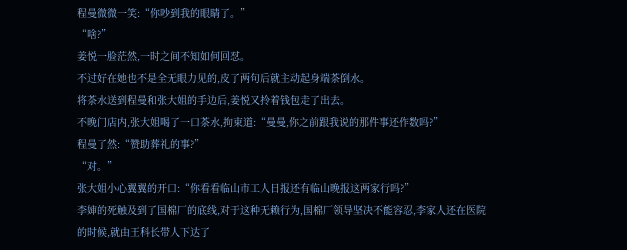程曼微微一笑:“你吵到我的眼睛了。”
“啥?”
姜悦一脸茫然,一时之间不知如何回怼。
不过好在她也不是全无眼力见的,皮了两句后就主动起身端茶倒水。
将茶水送到程曼和张大姐的手边后,姜悦又拎着钱包走了出去。
不晚门店内,张大姐喝了一口茶水,拘束道:“曼曼,你之前跟我说的那件事还作数吗?”
程曼了然:“赞助葬礼的事?”
“对。”
张大姐小心翼翼的开口:“你看看临山市工人日报还有临山晚报这两家行吗?”
李婶的死触及到了国棉厂的底线,对于这种无赖行为,国棉厂领导坚决不能容忍,李家人还在医院的时候,就由王科长带人下达了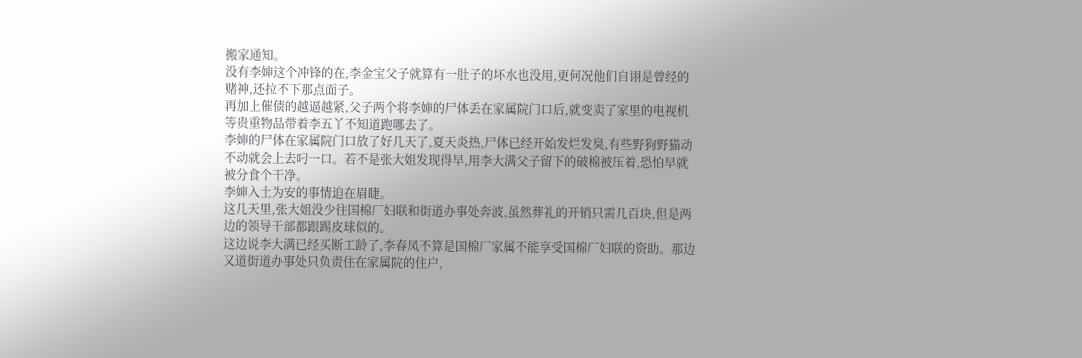搬家通知。
没有李婶这个冲锋的在,李金宝父子就算有一肚子的坏水也没用,更何况他们自诩是曾经的赌神,还拉不下那点面子。
再加上催债的越逼越紧,父子两个将李婶的尸体丢在家属院门口后,就变卖了家里的电视机等贵重物品带着李五丫不知道跑哪去了。
李婶的尸体在家属院门口放了好几天了,夏天炎热,尸体已经开始发烂发臭,有些野狗野猫动不动就会上去叼一口。若不是张大姐发现得早,用李大满父子留下的破棉被压着,恐怕早就被分食个干净。
李婶入土为安的事情迫在眉睫。
这几天里,张大姐没少往国棉厂妇联和街道办事处奔波,虽然葬礼的开销只需几百块,但是两边的领导干部都跟踢皮球似的。
这边说李大满已经买断工龄了,李春凤不算是国棉厂家属不能享受国棉厂妇联的资助。那边又道街道办事处只负责住在家属院的住户,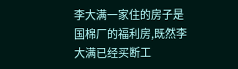李大满一家住的房子是国棉厂的福利房,既然李大满已经买断工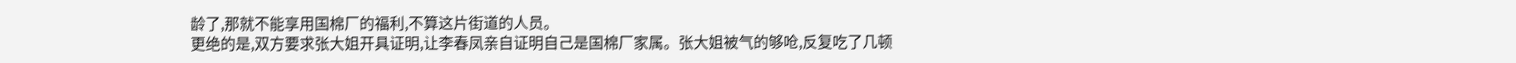龄了,那就不能享用国棉厂的福利,不算这片街道的人员。
更绝的是,双方要求张大姐开具证明,让李春凤亲自证明自己是国棉厂家属。张大姐被气的够呛,反复吃了几顿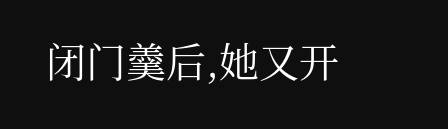闭门羹后,她又开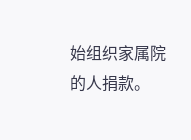始组织家属院的人捐款。